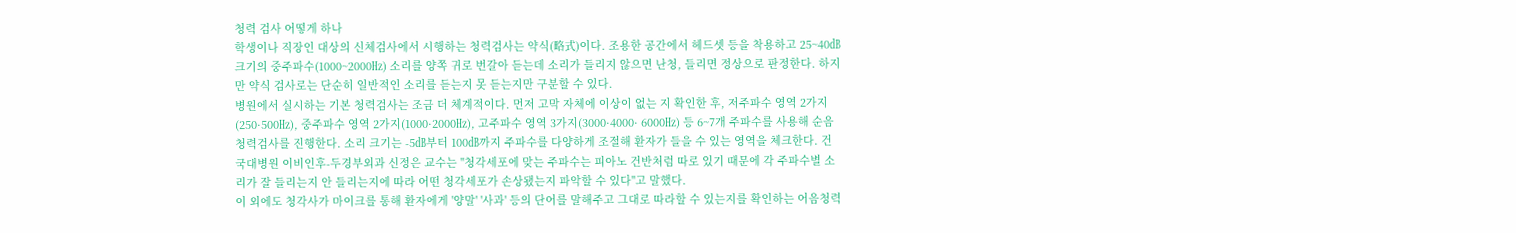청력 검사 어떻게 하나
학생이나 직장인 대상의 신체검사에서 시행하는 청력검사는 약식(略式)이다. 조용한 공간에서 헤드셋 등을 착용하고 25~40㏈ 크기의 중주파수(1000~2000㎐) 소리를 양쪽 귀로 번갈아 듣는데 소리가 들리지 않으면 난청, 들리면 정상으로 판정한다. 하지만 약식 검사로는 단순히 일반적인 소리를 듣는지 못 듣는지만 구분할 수 있다.
병원에서 실시하는 기본 청력검사는 조금 더 체계적이다. 먼저 고막 자체에 이상이 없는 지 확인한 후, 저주파수 영역 2가지(250·500㎐), 중주파수 영역 2가지(1000·2000㎐), 고주파수 영역 3가지(3000·4000· 6000㎐) 등 6~7개 주파수를 사용해 순음 청력검사를 진행한다. 소리 크기는 -5㏈부터 100㏈까지 주파수를 다양하게 조절해 환자가 들을 수 있는 영역을 체크한다. 건국대병원 이비인후-두경부외과 신정은 교수는 "청각세포에 맞는 주파수는 피아노 건반처럼 따로 있기 때문에 각 주파수별 소리가 잘 들리는지 안 들리는지에 따라 어떤 청각세포가 손상됐는지 파악할 수 있다"고 말했다.
이 외에도 청각사가 마이크를 통해 환자에게 '양말' '사과' 등의 단어를 말해주고 그대로 따라할 수 있는지를 확인하는 어음청력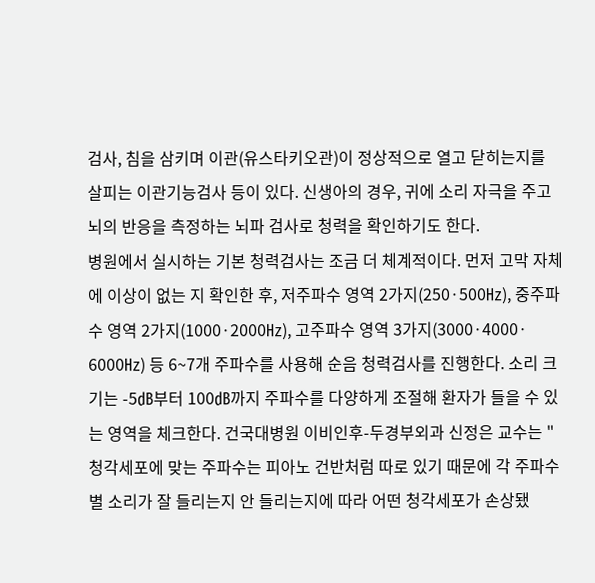검사, 침을 삼키며 이관(유스타키오관)이 정상적으로 열고 닫히는지를 살피는 이관기능검사 등이 있다. 신생아의 경우, 귀에 소리 자극을 주고 뇌의 반응을 측정하는 뇌파 검사로 청력을 확인하기도 한다.
병원에서 실시하는 기본 청력검사는 조금 더 체계적이다. 먼저 고막 자체에 이상이 없는 지 확인한 후, 저주파수 영역 2가지(250·500㎐), 중주파수 영역 2가지(1000·2000㎐), 고주파수 영역 3가지(3000·4000· 6000㎐) 등 6~7개 주파수를 사용해 순음 청력검사를 진행한다. 소리 크기는 -5㏈부터 100㏈까지 주파수를 다양하게 조절해 환자가 들을 수 있는 영역을 체크한다. 건국대병원 이비인후-두경부외과 신정은 교수는 "청각세포에 맞는 주파수는 피아노 건반처럼 따로 있기 때문에 각 주파수별 소리가 잘 들리는지 안 들리는지에 따라 어떤 청각세포가 손상됐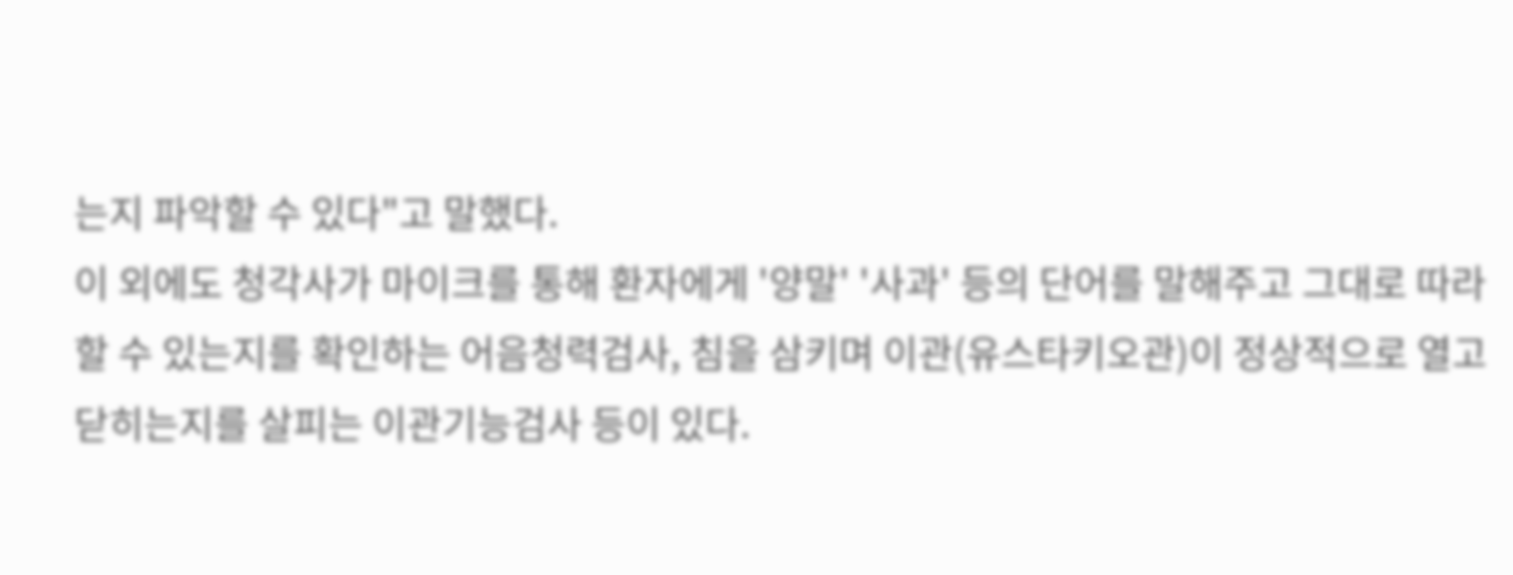는지 파악할 수 있다"고 말했다.
이 외에도 청각사가 마이크를 통해 환자에게 '양말' '사과' 등의 단어를 말해주고 그대로 따라할 수 있는지를 확인하는 어음청력검사, 침을 삼키며 이관(유스타키오관)이 정상적으로 열고 닫히는지를 살피는 이관기능검사 등이 있다.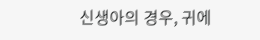신생아의 경우, 귀에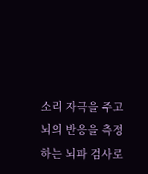소리 자극을 주고 뇌의 반응을 측정하는 뇌파 검사로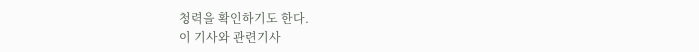청력을 확인하기도 한다.
이 기사와 관련기사